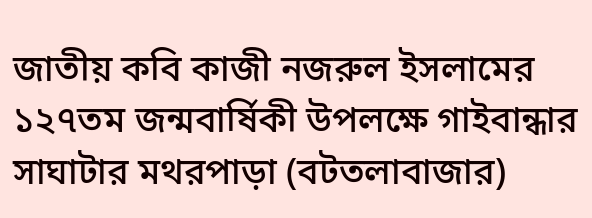জাতীয় কবি কাজী নজরুল ইসলামের ১২৭তম জন্মবার্ষিকী উপলক্ষে গাইবান্ধার সাঘাটার মথরপাড়া (বটতলাবাজার)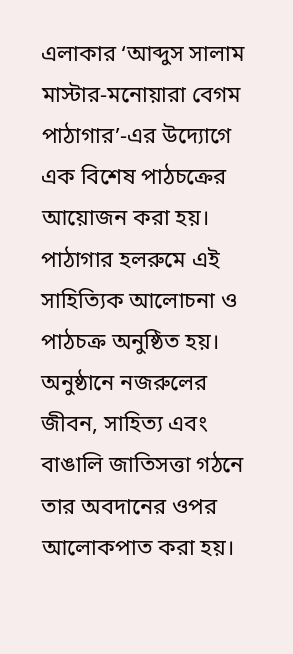এলাকার ‘আব্দুস সালাম মাস্টার-মনোয়ারা বেগম পাঠাগার’-এর উদ্যোগে এক বিশেষ পাঠচক্রের আয়োজন করা হয়। পাঠাগার হলরুমে এই সাহিত্যিক আলোচনা ও পাঠচক্র অনুষ্ঠিত হয়। অনুষ্ঠানে নজরুলের জীবন, সাহিত্য এবং বাঙালি জাতিসত্তা গঠনে তার অবদানের ওপর আলোকপাত করা হয়।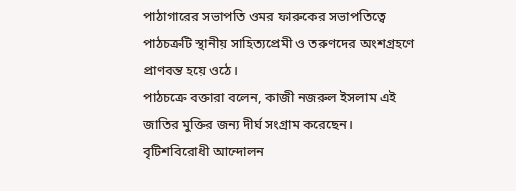পাঠাগারের সভাপতি ওমর ফারুকের সভাপতিত্বে পাঠচক্রটি স্থানীয় সাহিত্যপ্রেমী ও তরুণদের অংশগ্রহণে প্রাণবন্ত হয়ে ওঠে।
পাঠচক্রে বক্তারা বলেন, কাজী নজরুল ইসলাম এই জাতির মুক্তির জন্য দীর্ঘ সংগ্রাম করেছেন। বৃটিশবিরোধী আন্দোলন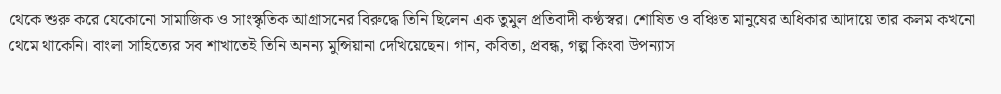থেকে শুরু করে যেকোনো সামাজিক ও সাংস্কৃতিক আগ্রাসনের বিরুদ্ধে তিনি ছিলেন এক তুমুল প্রতিবাদী কণ্ঠস্বর। শোষিত ও বঞ্চিত মানুষের অধিকার আদায়ে তার কলম কখনো থেমে থাকেনি। বাংলা সাহিত্যের সব শাখাতেই তিনি অনন্য মুন্সিয়ানা দেখিয়েছেন। গান, কবিতা, প্রবন্ধ, গল্প কিংবা উপন্যাস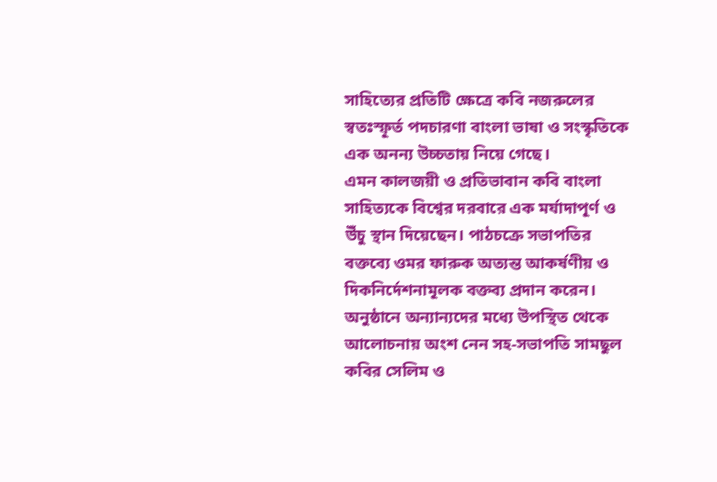সাহিত্যের প্রতিটি ক্ষেত্রে কবি নজরুলের স্বতঃস্ফূর্ত পদচারণা বাংলা ভাষা ও সংস্কৃতিকে এক অনন্য উচ্চতায় নিয়ে গেছে।
এমন কালজয়ী ও প্রতিভাবান কবি বাংলা সাহিত্যকে বিশ্বের দরবারে এক মর্যাদাপূর্ণ ও উঁচু স্থান দিয়েছেন। পাঠচক্রে সভাপতির বক্তব্যে ওমর ফারুক অত্যন্ত আকর্ষণীয় ও দিকনির্দেশনামূলক বক্তব্য প্রদান করেন। অনুষ্ঠানে অন্যান্যদের মধ্যে উপস্থিত থেকে আলোচনায় অংশ নেন সহ-সভাপতি সামছুল কবির সেলিম ও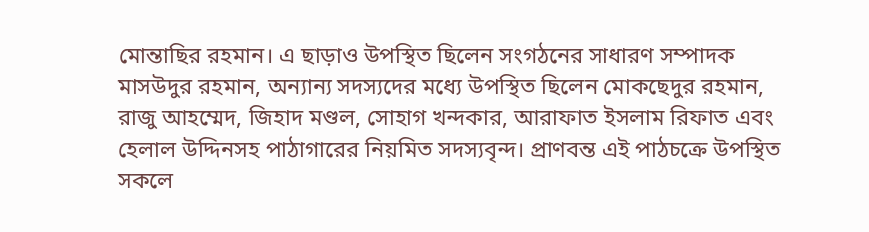মোন্তাছির রহমান। এ ছাড়াও উপস্থিত ছিলেন সংগঠনের সাধারণ সম্পাদক মাসউদুর রহমান, অন্যান্য সদস্যদের মধ্যে উপস্থিত ছিলেন মোকছেদুর রহমান, রাজু আহম্মেদ, জিহাদ মণ্ডল, সোহাগ খন্দকার, আরাফাত ইসলাম রিফাত এবং হেলাল উদ্দিনসহ পাঠাগারের নিয়মিত সদস্যবৃন্দ। প্রাণবন্ত এই পাঠচক্রে উপস্থিত সকলে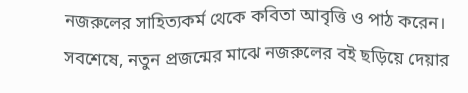নজরুলের সাহিত্যকর্ম থেকে কবিতা আবৃত্তি ও পাঠ করেন। সবশেষে, নতুন প্রজন্মের মাঝে নজরুলের বই ছড়িয়ে দেয়ার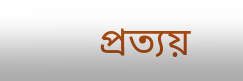প্রত্যয়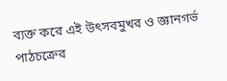ব্যক্ত করে এই উৎসবমুখর ও জ্ঞানগর্ভ পাঠচক্রের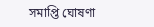সমাপ্তি ঘোষণা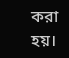করা হয়।